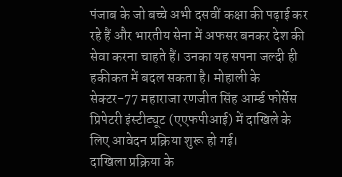पंजाब के जो बच्चे अभी दसवीं कक्षा की पढ़ाई कर रहे हैं और भारतीय सेना में अफसर बनकर देश की सेवा करना चाहते हैं। उनका यह सपना जल्दी ही हकीकत में बदल सकता है। मोहाली के सेक्टर-77 महाराजा रणजीत सिंह आर्म्ड फोर्सेस प्रिपेटरी इंस्टीट्यूट (एएफपीआई) में दाखिले के लिए आवेदन प्रक्रिया शुरू हो गई।
दाखिला प्रक्रिया के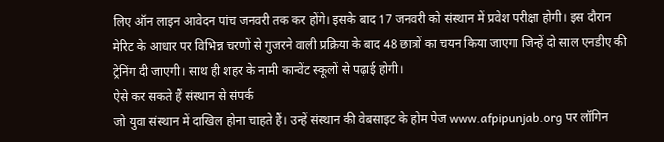लिए ऑन लाइन आवेदन पांच जनवरी तक कर होंगे। इसके बाद 17 जनवरी को संस्थान में प्रवेश परीक्षा होगी। इस दौरान मेरिट के आधार पर विभिन्न चरणों से गुजरने वाली प्रक्रिया के बाद 48 छात्रों का चयन किया जाएगा जिन्हें दो साल एनडीए की ट्रेनिंग दी जाएगी। साथ ही शहर के नामी कान्वेंट स्कूलों से पढ़ाई होगी।
ऐसे कर सकते हैं संस्थान से संपर्क
जो युवा संस्थान में दाखिल होना चाहते हैं। उन्हें संस्थान की वेबसाइट के होम पेज www.afpipunjab.org पर लॉगिन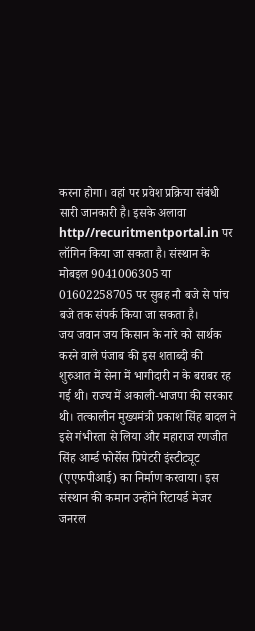करना होगा। वहां पर प्रवेश प्रक्रिया संबंधी सारी जानकारी है। इसके अलावा http//recuritmentportal.in पर लॉगिन किया जा सकता है। संस्थान के मोबइल 9041006305 या 01602258705 पर सुबह नौ बजे से पांच बजे तक संपर्क किया जा सकता है।
जय जवान जय किसान के नारे को सार्थक करने वाले पंजाब की इस शताब्दी की शुरुआत में सेना में भागीदारी न के बराबर रह गई थी। राज्य में अकाली-भाजपा की सरकार थी। तत्कालीन मुख्यमंत्री प्रकाश सिंह बादल ने इसे गंभीरता से लिया और महाराज रणजीत सिंह आर्म्ड फोर्सेस प्रिपेटरी इंस्टीट्यूट (एएफपीआई) का निर्माण करवाया। इस संस्थान की कमान उन्होंने रिटायर्ड मेजर जनरल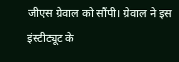जीएस ग्रेवाल को सौंपी। ग्रेवाल ने इस इंस्टीट्यूट के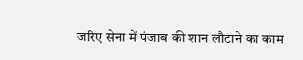जरिए सेना में पंजाब की शान लौटाने का काम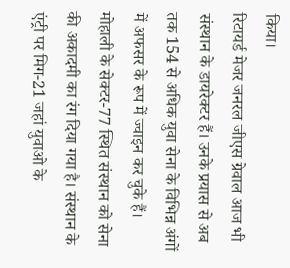किया।
रिटायर्ड मेजर जनरल जीएस ग्रेवाल आज भी संस्थान के डायरेक्टर हैं। उनके प्रयास से अब तक 154 से अधिक युवा सेना के विभिन्न अंगों में अफसर के रूप में ज्वाइन कर चुके हैं। मोहाली के सेक्टर-77 स्थित संस्थान को सेना की अकादमी का रंग दिया गया है। संस्थान के एंट्री पर मिग-21 जहां युवाओ के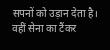सपनों को उड़ान देता है। वहीं सेना का टैंकर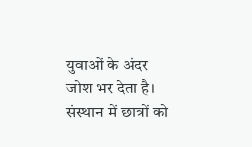युवाओं के अंदर जोश भर देता है। संस्थान में छात्रों को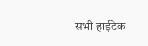सभी हाईटेक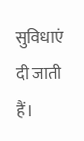सुविधाएं दी जाती हैं।